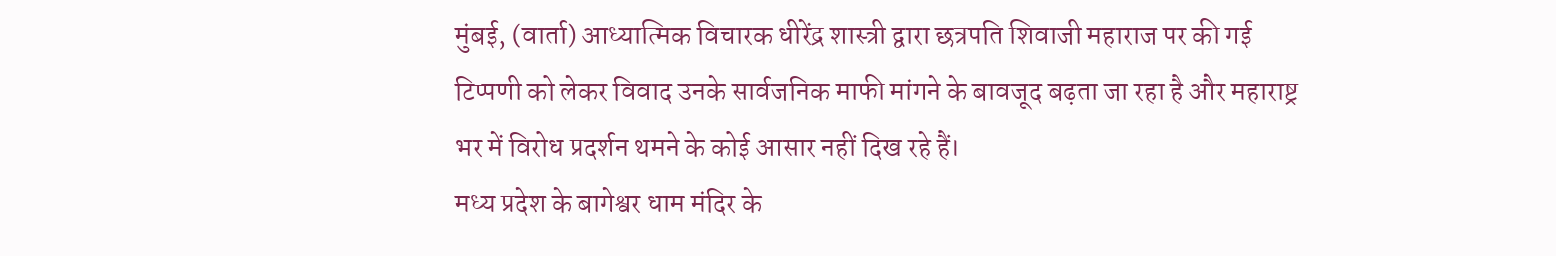मुंबई, (वार्ता) आध्यात्मिक विचारक धीरेंद्र शास्त्री द्वारा छत्रपति शिवाजी महाराज पर की गई टिप्पणी को लेकर विवाद उनके सार्वजनिक माफी मांगने के बावजूद बढ़ता जा रहा है और महाराष्ट्र भर में विरोध प्रदर्शन थमने के कोई आसार नहीं दिख रहे हैं।
मध्य प्रदेश के बागेश्वर धाम मंदिर के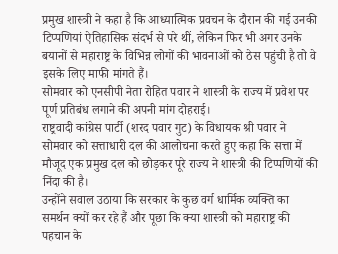प्रमुख शास्त्री ने कहा है कि आध्यात्मिक प्रवचन के दौरान की गई उनकी टिप्पणियां ऐतिहासिक संदर्भ से परे थीं, लेकिन फिर भी अगर उनके बयानों से महाराष्ट्र के विभिन्न लोगों की भावनाओं को ठेस पहुंची है तो वे इसके लिए माफी मांगते हैं।
सोमवार को एनसीपी नेता रोहित पवार ने शास्त्री के राज्य में प्रवेश पर पूर्ण प्रतिबंध लगाने की अपनी मांग दोहराई।
राष्ट्रवादी कांग्रेस पार्टी (शरद पवार गुट) के विधायक श्री पवार ने सोमवार को सत्ताधारी दल की आलोचना करते हुए कहा कि सत्ता में मौजूद एक प्रमुख दल को छोड़कर पूरे राज्य ने शास्त्री की टिप्पणियों की निंदा की है।
उन्होंने सवाल उठाया कि सरकार के कुछ वर्ग धार्मिक व्यक्ति का समर्थन क्यों कर रहे हैं और पूछा कि क्या शास्त्री को महाराष्ट्र की पहचान के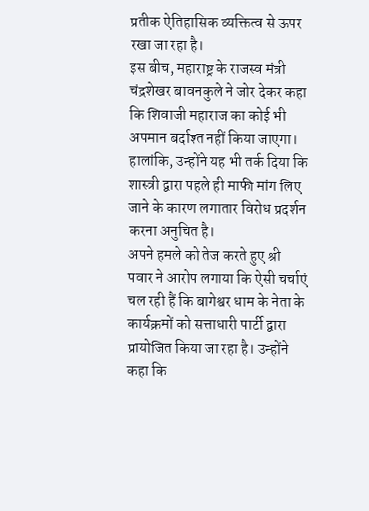प्रतीक ऐतिहासिक व्यक्तित्व से ऊपर रखा जा रहा है।
इस बीच, महाराष्ट्र के राजस्व मंत्री चंद्रशेखर बावनकुले ने जोर देकर कहा कि शिवाजी महाराज का कोई भी अपमान बर्दाश्त नहीं किया जाएगा। हालांकि, उन्होंने यह भी तर्क दिया कि शास्त्री द्वारा पहले ही माफी मांग लिए जाने के कारण लगातार विरोध प्रदर्शन करना अनुचित है।
अपने हमले को तेज करते हुए श्री पवार ने आरोप लगाया कि ऐसी चर्चाएं चल रही हैं कि बागेश्वर धाम के नेता के कार्यक्रमों को सत्ताधारी पार्टी द्वारा प्रायोजित किया जा रहा है। उन्होंने कहा कि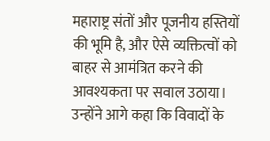महाराष्ट्र संतों और पूजनीय हस्तियों की भूमि है, और ऐसे व्यक्तित्वों को बाहर से आमंत्रित करने की आवश्यकता पर सवाल उठाया। उन्होंने आगे कहा कि विवादों के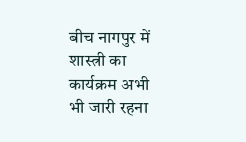बीच नागपुर में शास्त्री का कार्यक्रम अभी भी जारी रहना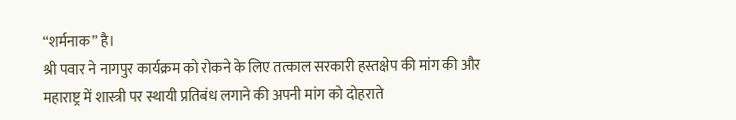“शर्मनाक” है।
श्री पवार ने नागपुर कार्यक्रम को रोकने के लिए तत्काल सरकारी हस्तक्षेप की मांग की और महाराष्ट्र में शास्त्री पर स्थायी प्रतिबंध लगाने की अपनी मांग को दोहराते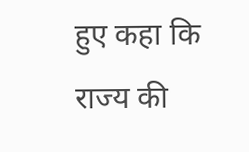हुए कहा कि राज्य की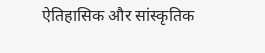ऐतिहासिक और सांस्कृतिक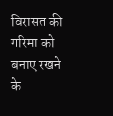विरासत की गरिमा को बनाए रखने के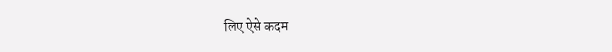लिए ऐसे कदम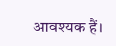आवश्यक हैं।